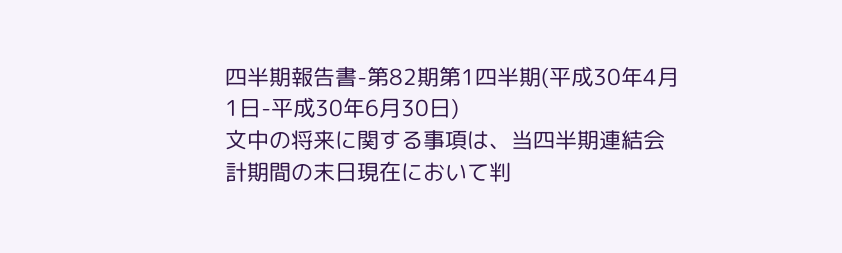四半期報告書-第82期第1四半期(平成30年4月1日-平成30年6月30日)
文中の将来に関する事項は、当四半期連結会計期間の末日現在において判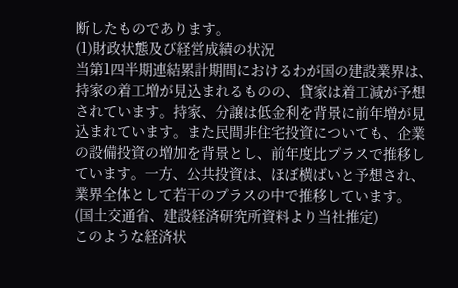断したものであります。
(1)財政状態及び経営成績の状況
当第1四半期連結累計期間におけるわが国の建設業界は、持家の着工増が見込まれるものの、貸家は着工減が予想されています。持家、分譲は低金利を背景に前年増が見込まれています。また民間非住宅投資についても、企業の設備投資の増加を背景とし、前年度比プラスで推移しています。一方、公共投資は、ほぼ横ばいと予想され、業界全体として若干のプラスの中で推移しています。
(国土交通省、建設経済研究所資料より当社推定)
このような経済状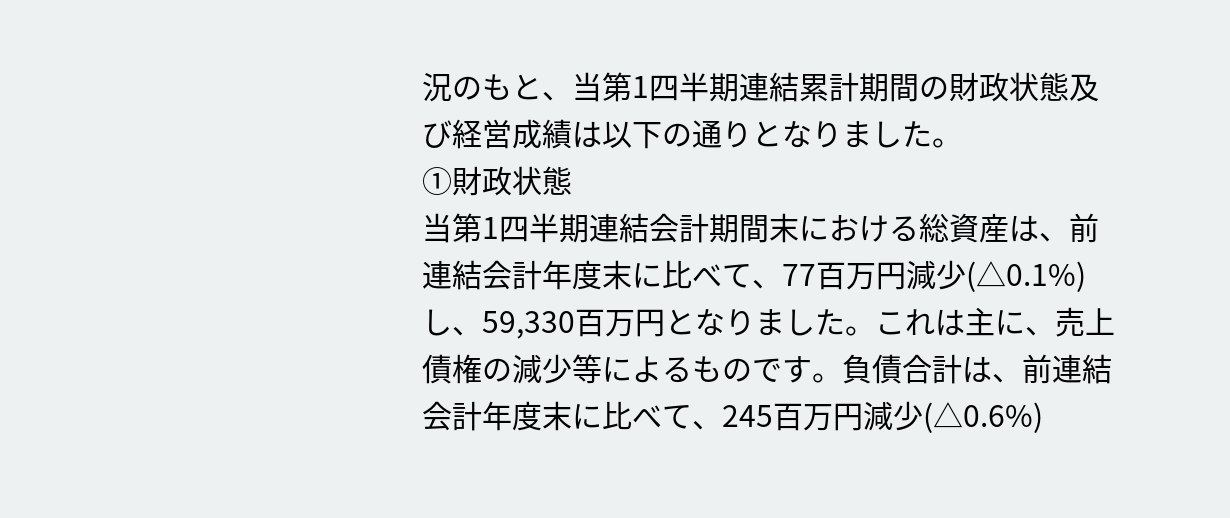況のもと、当第1四半期連結累計期間の財政状態及び経営成績は以下の通りとなりました。
①財政状態
当第1四半期連結会計期間末における総資産は、前連結会計年度末に比べて、77百万円減少(△0.1%)し、59,330百万円となりました。これは主に、売上債権の減少等によるものです。負債合計は、前連結会計年度末に比べて、245百万円減少(△0.6%)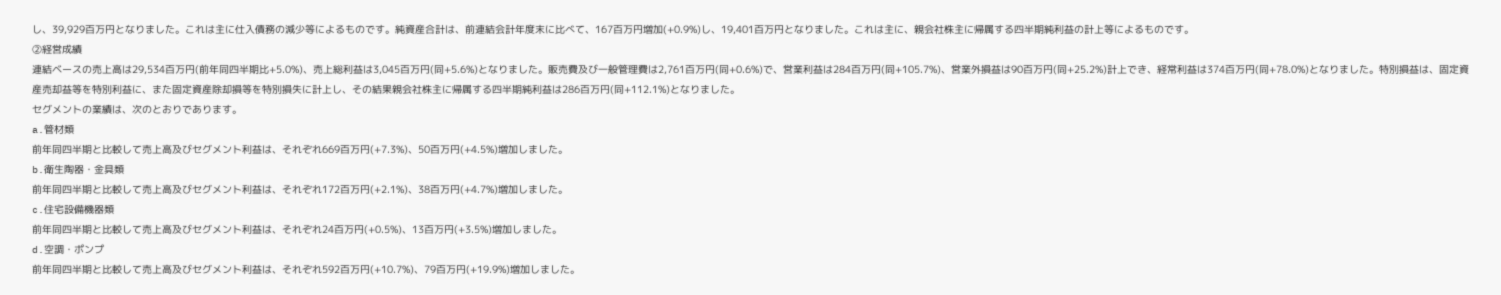し、39,929百万円となりました。これは主に仕入債務の減少等によるものです。純資産合計は、前連結会計年度末に比べて、167百万円増加(+0.9%)し、19,401百万円となりました。これは主に、親会社株主に帰属する四半期純利益の計上等によるものです。
②経営成績
連結ベースの売上高は29,534百万円(前年同四半期比+5.0%)、売上総利益は3,045百万円(同+5.6%)となりました。販売費及び一般管理費は2,761百万円(同+0.6%)で、営業利益は284百万円(同+105.7%)、営業外損益は90百万円(同+25.2%)計上でき、経常利益は374百万円(同+78.0%)となりました。特別損益は、固定資産売却益等を特別利益に、また固定資産除却損等を特別損失に計上し、その結果親会社株主に帰属する四半期純利益は286百万円(同+112.1%)となりました。
セグメントの業績は、次のとおりであります。
a.管材類
前年同四半期と比較して売上高及びセグメント利益は、それぞれ669百万円(+7.3%)、50百万円(+4.5%)増加しました。
b.衛生陶器・金具類
前年同四半期と比較して売上高及びセグメント利益は、それぞれ172百万円(+2.1%)、38百万円(+4.7%)増加しました。
c.住宅設備機器類
前年同四半期と比較して売上高及びセグメント利益は、それぞれ24百万円(+0.5%)、13百万円(+3.5%)増加しました。
d.空調・ポンプ
前年同四半期と比較して売上高及びセグメント利益は、それぞれ592百万円(+10.7%)、79百万円(+19.9%)増加しました。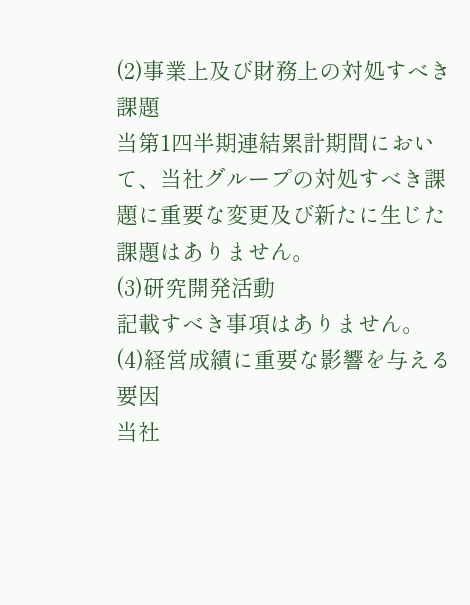(2)事業上及び財務上の対処すべき課題
当第1四半期連結累計期間において、当社グループの対処すべき課題に重要な変更及び新たに生じた課題はありません。
(3)研究開発活動
記載すべき事項はありません。
(4)経営成績に重要な影響を与える要因
当社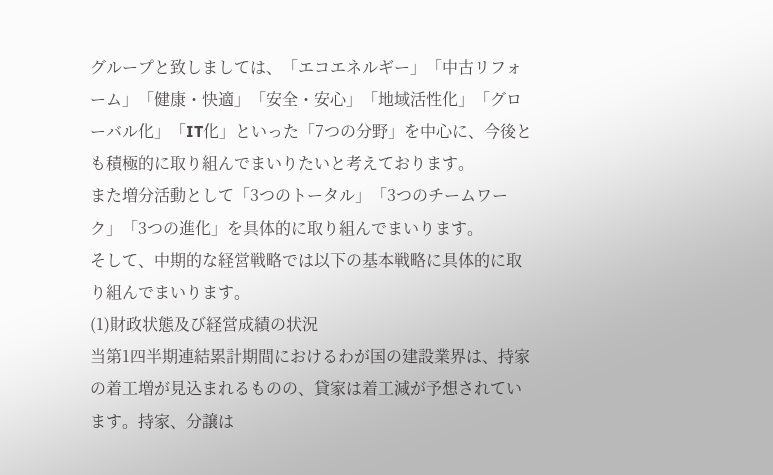グループと致しましては、「エコエネルギー」「中古リフォーム」「健康・快適」「安全・安心」「地域活性化」「グローバル化」「IT化」といった「7つの分野」を中心に、今後とも積極的に取り組んでまいりたいと考えております。
また増分活動として「3つのトータル」「3つのチームワーク」「3つの進化」を具体的に取り組んでまいります。
そして、中期的な経営戦略では以下の基本戦略に具体的に取り組んでまいります。
(1)財政状態及び経営成績の状況
当第1四半期連結累計期間におけるわが国の建設業界は、持家の着工増が見込まれるものの、貸家は着工減が予想されています。持家、分譲は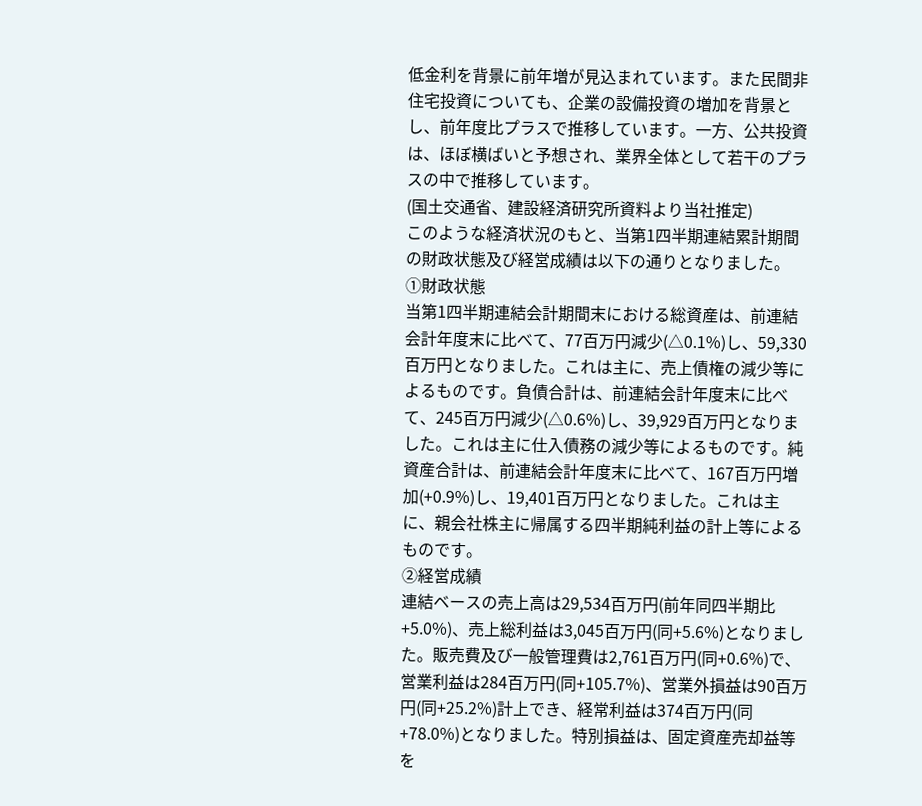低金利を背景に前年増が見込まれています。また民間非住宅投資についても、企業の設備投資の増加を背景とし、前年度比プラスで推移しています。一方、公共投資は、ほぼ横ばいと予想され、業界全体として若干のプラスの中で推移しています。
(国土交通省、建設経済研究所資料より当社推定)
このような経済状況のもと、当第1四半期連結累計期間の財政状態及び経営成績は以下の通りとなりました。
①財政状態
当第1四半期連結会計期間末における総資産は、前連結会計年度末に比べて、77百万円減少(△0.1%)し、59,330百万円となりました。これは主に、売上債権の減少等によるものです。負債合計は、前連結会計年度末に比べて、245百万円減少(△0.6%)し、39,929百万円となりました。これは主に仕入債務の減少等によるものです。純資産合計は、前連結会計年度末に比べて、167百万円増加(+0.9%)し、19,401百万円となりました。これは主に、親会社株主に帰属する四半期純利益の計上等によるものです。
②経営成績
連結ベースの売上高は29,534百万円(前年同四半期比+5.0%)、売上総利益は3,045百万円(同+5.6%)となりました。販売費及び一般管理費は2,761百万円(同+0.6%)で、営業利益は284百万円(同+105.7%)、営業外損益は90百万円(同+25.2%)計上でき、経常利益は374百万円(同+78.0%)となりました。特別損益は、固定資産売却益等を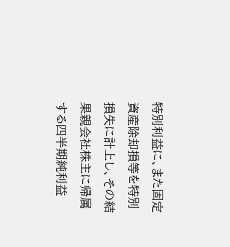特別利益に、また固定資産除却損等を特別損失に計上し、その結果親会社株主に帰属する四半期純利益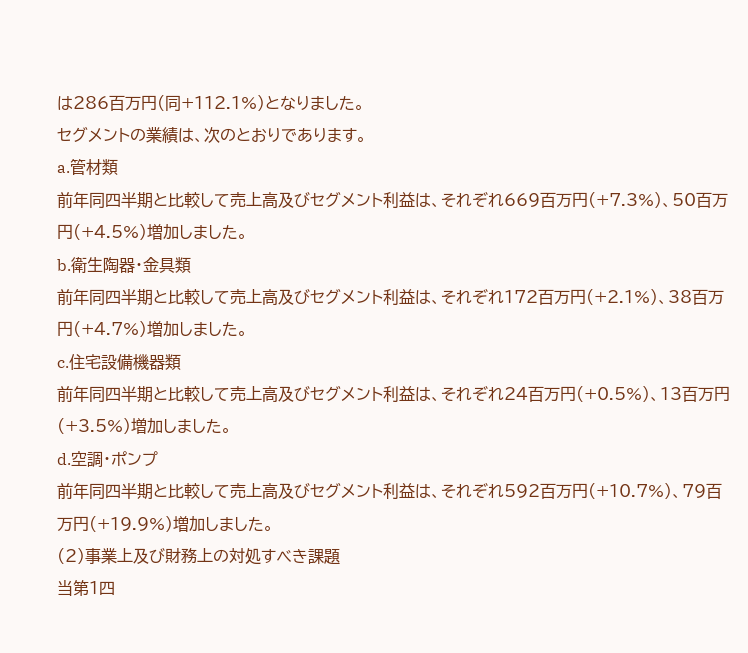は286百万円(同+112.1%)となりました。
セグメントの業績は、次のとおりであります。
a.管材類
前年同四半期と比較して売上高及びセグメント利益は、それぞれ669百万円(+7.3%)、50百万円(+4.5%)増加しました。
b.衛生陶器・金具類
前年同四半期と比較して売上高及びセグメント利益は、それぞれ172百万円(+2.1%)、38百万円(+4.7%)増加しました。
c.住宅設備機器類
前年同四半期と比較して売上高及びセグメント利益は、それぞれ24百万円(+0.5%)、13百万円(+3.5%)増加しました。
d.空調・ポンプ
前年同四半期と比較して売上高及びセグメント利益は、それぞれ592百万円(+10.7%)、79百万円(+19.9%)増加しました。
(2)事業上及び財務上の対処すべき課題
当第1四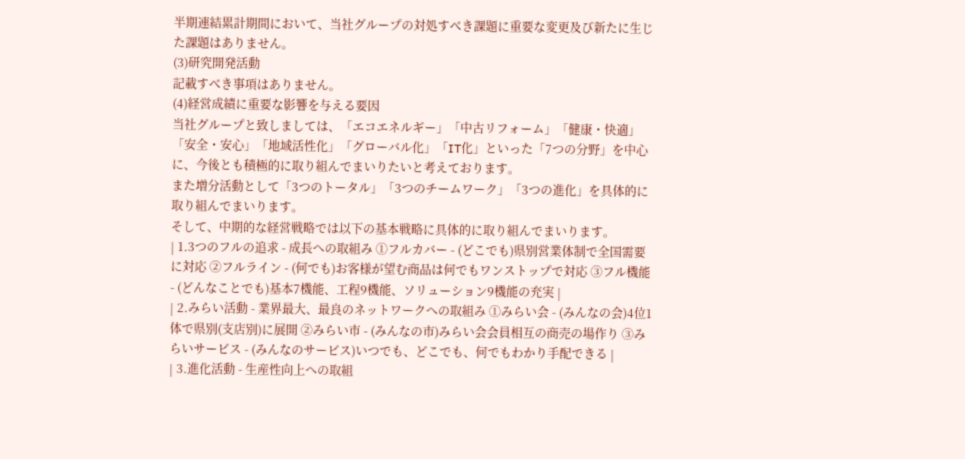半期連結累計期間において、当社グループの対処すべき課題に重要な変更及び新たに生じた課題はありません。
(3)研究開発活動
記載すべき事項はありません。
(4)経営成績に重要な影響を与える要因
当社グループと致しましては、「エコエネルギー」「中古リフォーム」「健康・快適」「安全・安心」「地域活性化」「グローバル化」「IT化」といった「7つの分野」を中心に、今後とも積極的に取り組んでまいりたいと考えております。
また増分活動として「3つのトータル」「3つのチームワーク」「3つの進化」を具体的に取り組んでまいります。
そして、中期的な経営戦略では以下の基本戦略に具体的に取り組んでまいります。
| 1.3つのフルの追求 - 成長への取組み ①フルカバー - (どこでも)県別営業体制で全国需要に対応 ②フルライン - (何でも)お客様が望む商品は何でもワンストップで対応 ③フル機能 - (どんなことでも)基本7機能、工程9機能、ソリューション9機能の充実 |
| 2.みらい活動 - 業界最大、最良のネットワークへの取組み ①みらい会 - (みんなの会)4位1体で県別(支店別)に展開 ②みらい市 - (みんなの市)みらい会会員相互の商売の場作り ③みらいサービス - (みんなのサービス)いつでも、どこでも、何でもわかり手配できる |
| 3.進化活動 - 生産性向上への取組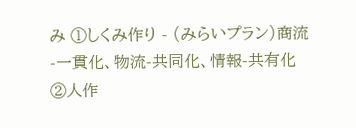み ①しくみ作り - (みらいプラン)商流-一貫化、物流-共同化、情報-共有化 ②人作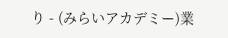り - (みらいアカデミー)業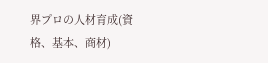界プロの人材育成(資格、基本、商材)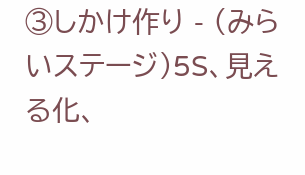③しかけ作り - (みらいステージ)5S、見える化、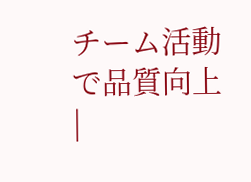チーム活動で品質向上 |